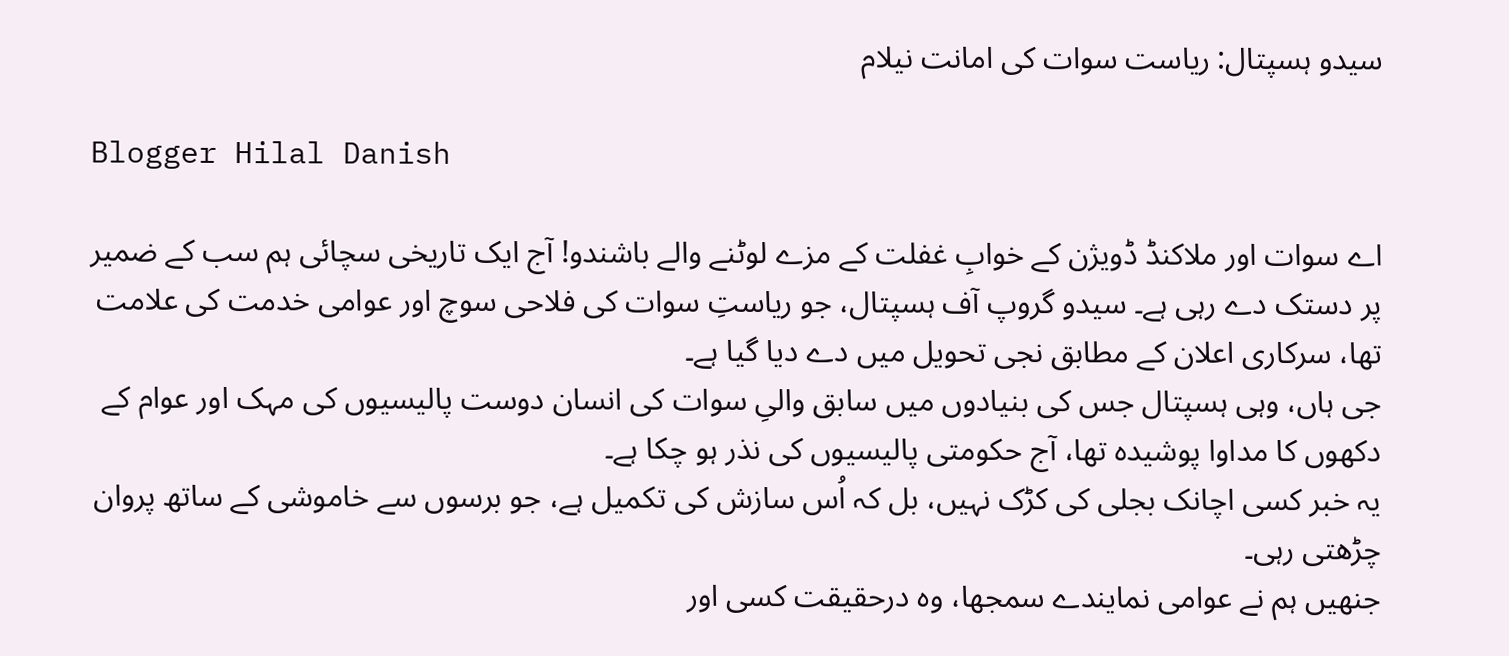سیدو ہسپتال: ریاست سوات کی امانت نیلام

Blogger Hilal Danish

اے سوات اور ملاکنڈ ڈویژن کے خوابِ غفلت کے مزے لوٹنے والے باشندو! آج ایک تاریخی سچائی ہم سب کے ضمیر پر دستک دے رہی ہے۔ سیدو گروپ آف ہسپتال، جو ریاستِ سوات کی فلاحی سوچ اور عوامی خدمت کی علامت تھا، سرکاری اعلان کے مطابق نجی تحویل میں دے دیا گیا ہے۔
جی ہاں، وہی ہسپتال جس کی بنیادوں میں سابق والیِ سوات کی انسان دوست پالیسیوں کی مہک اور عوام کے دکھوں کا مداوا پوشیدہ تھا، آج حکومتی پالیسیوں کی نذر ہو چکا ہے۔
یہ خبر کسی اچانک بجلی کی کڑک نہیں، بل کہ اُس سازش کی تکمیل ہے، جو برسوں سے خاموشی کے ساتھ پروان چڑھتی رہی۔
جنھیں ہم نے عوامی نمایندے سمجھا، وہ درحقیقت کسی اور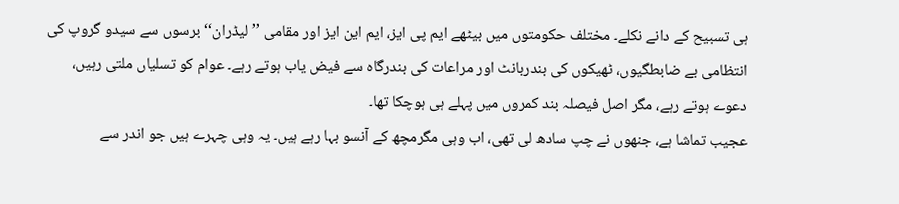ہی تسبیح کے دانے نکلے۔ مختلف حکومتوں میں بیٹھے ایم پی ایز، ایم این ایز اور مقامی ’’لیڈران‘‘ برسوں سے سیدو گروپ کی انتظامی بے ضابطگیوں، ٹھیکوں کی بندربانٹ اور مراعات کی بندرگاہ سے فیض یاب ہوتے رہے۔ عوام کو تسلیاں ملتی رہیں، دعوے ہوتے رہے، مگر اصل فیصلہ بند کمروں میں پہلے ہی ہوچکا تھا۔
عجیب تماشا ہے، جنھوں نے چپ سادھ لی تھی، اب وہی مگرمچھ کے آنسو بہا رہے ہیں۔ یہ وہی چہرے ہیں جو اندر سے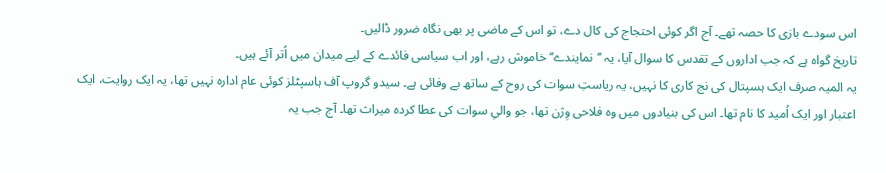اس سودے بازی کا حصہ تھے۔ آج اگر کوئی احتجاج کی کال دے، تو اس کے ماضی پر بھی نگاہ ضرور ڈالیں۔
تاریخ گواہ ہے کہ جب اداروں کے تقدس کا سوال آیا، یہ ’’نمایندے‘‘ خاموش رہے، اور اب سیاسی فائدے کے لیے میدان میں اُتر آئے ہیں۔
یہ المیہ صرف ایک ہسپتال کی نج کاری کا نہیں، یہ ریاستِ سوات کی روح کے ساتھ بے وفائی ہے۔ سیدو گروپ آف ہاسپٹلز کوئی عام ادارہ نہیں تھا، یہ ایک روایت، ایک اعتبار اور ایک اُمید کا نام تھا۔ اس کی بنیادوں میں وہ فلاحی وِژن تھا، جو والیِ سوات کی عطا کردہ میراث تھا۔ آج جب یہ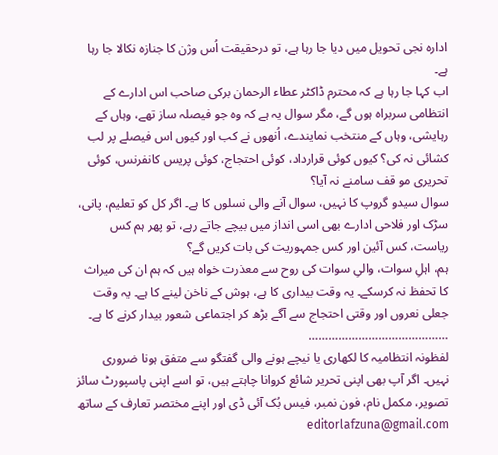ادارہ نجی تحویل میں دیا جا رہا ہے، تو درحقیقت اُس وژن کا جنازہ نکالا جا رہا ہے۔
اب کہا جا رہا ہے کہ محترم ڈاکٹر عطاء الرحمان برکی صاحب اس ادارے کے انتظامی سربراہ ہوں گے، مگر سوال یہ ہے کہ وہ جو فیصلہ ساز تھے، وہاں کے رہایشی، وہاں کے منتخب نمایندے، اُنھوں نے کب اور کیوں اس فیصلے پر لب کشائی نہ کی؟ کیوں کوئی قرارداد، کوئی احتجاج، کوئی پریس کانفرنس، کوئی تحریری مو قف سامنے نہ آیا؟
سوال سیدو گروپ کا نہیں، سوال آنے والی نسلوں کا ہے۔ اگر کل کو تعلیم، پانی، سڑک اور فلاحی ادارے بھی اسی انداز میں بیچے جاتے رہے، تو پھر ہم کس ریاست، کس آئین اور کس جمہوریت کی بات کریں گے؟
ہم، اہلِ سوات، والیِ سوات کی روح سے معذرت خواہ ہیں کہ ہم ان کی میراث کا تحفظ نہ کرسکے۔ یہ وقت بیداری کا ہے، ہوش کے ناخن لینے کا ہے۔ یہ وقت جعلی نعروں اور وقتی احتجاج سے آگے بڑھ کر اجتماعی شعور بیدار کرنے کا ہے۔
……………………………………
لفظونہ انتظامیہ کا لکھاری یا نیچے ہونے والی گفتگو سے متفق ہونا ضروری نہیں۔ اگر آپ بھی اپنی تحریر شائع کروانا چاہتے ہیں، تو اسے اپنی پاسپورٹ سائز تصویر، مکمل نام، فون نمبر، فیس بُک آئی ڈی اور اپنے مختصر تعارف کے ساتھ editorlafzuna@gmail.com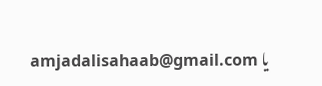یا amjadalisahaab@gmail.com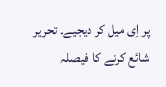پر اِی میل کر دیجیے۔ تحریر شائع کرنے کا فیصلہ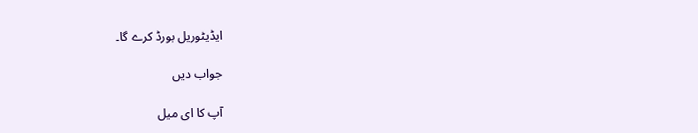ایڈیٹوریل بورڈ کرے گا۔

جواب دیں

آپ کا ای میل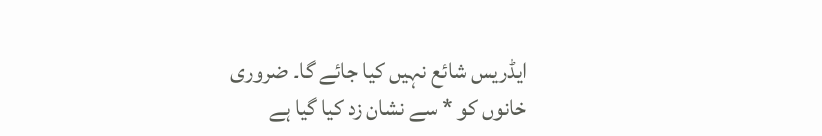ایڈریس شائع نہیں کیا جائے گا۔ ضروری خانوں کو * سے نشان زد کیا گیا ہے